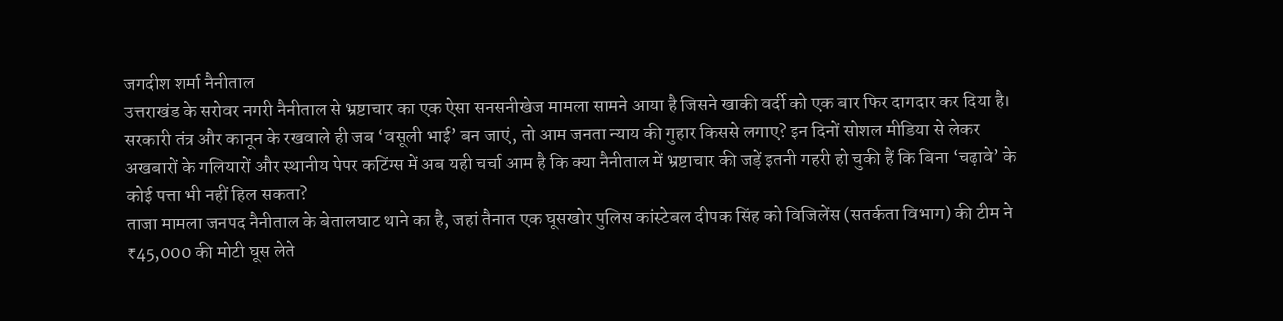जगदीश शर्मा नैनीताल
उत्तराखंड के सरोवर नगरी नैनीताल से भ्रष्टाचार का एक ऐसा सनसनीखेज मामला सामने आया है जिसने खाकी वर्दी को एक बार फिर दागदार कर दिया है। सरकारी तंत्र और कानून के रखवाले ही जब ‘वसूली भाई’ बन जाएं, तो आम जनता न्याय की गुहार किससे लगाए? इन दिनों सोशल मीडिया से लेकर अखबारों के गलियारों और स्थानीय पेपर कटिंग्स में अब यही चर्चा आम है कि क्या नैनीताल में भ्रष्टाचार की जड़ें इतनी गहरी हो चुकी हैं कि बिना ‘चढ़ावे’ के कोई पत्ता भी नहीं हिल सकता?
ताजा मामला जनपद नैनीताल के बेतालघाट थाने का है, जहां तैनात एक घूसखोर पुलिस कांस्टेबल दीपक सिंह को विजिलेंस (सतर्कता विभाग) की टीम ने ₹45,000 की मोटी घूस लेते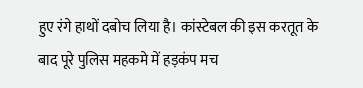हुए रंगे हाथों दबोच लिया है। कांस्टेबल की इस करतूत के बाद पूरे पुलिस महकमे में हड़कंप मच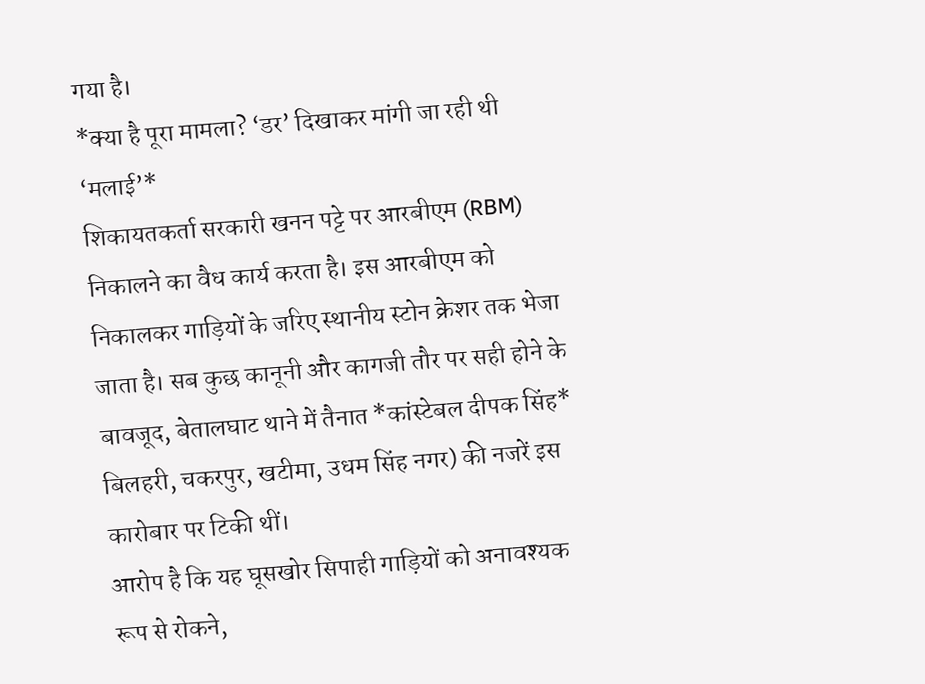गया है।
*क्या है पूरा मामला? ‘डर’ दिखाकर मांगी जा रही थी ‘मलाई’*
शिकायतकर्ता सरकारी खनन पट्टे पर आरबीएम (RBM) निकालने का वैध कार्य करता है। इस आरबीएम को निकालकर गाड़ियों के जरिए स्थानीय स्टोन क्रेशर तक भेजा जाता है। सब कुछ कानूनी और कागजी तौर पर सही होने के बावजूद, बेतालघाट थाने में तैनात *कांस्टेबल दीपक सिंह* बिलहरी, चकरपुर, खटीमा, उधम सिंह नगर) की नजरें इस कारोबार पर टिकी थीं।
आरोप है कि यह घूसखोर सिपाही गाड़ियों को अनावश्यक रूप से रोकने,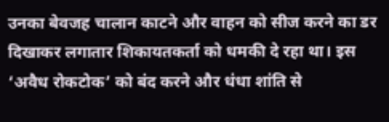उनका बेवजह चालान काटने और वाहन को सीज करने का डर दिखाकर लगातार शिकायतकर्ता को धमकी दे रहा था। इस ‘अवैध रोकटोक’ को बंद करने और धंधा शांति से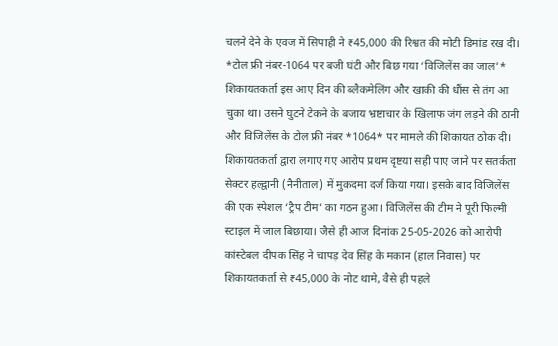चलने देने के एवज में सिपाही ने ₹45,000 की रिश्वत की मोटी डिमांड रख दी।
*टोल फ्री नंबर-1064 पर बजी घंटी और बिछ गया ‘विजिलेंस का जाल’*
शिकायतकर्ता इस आए दिन की ब्लैकमेलिंग और खाकी की धौंस से तंग आ चुका था। उसने घुटने टेकने के बजाय भ्रष्टाचार के खिलाफ जंग लड़ने की ठानी और विजिलेंस के टोल फ्री नंबर *1064* पर मामले की शिकायत ठोक दी।
शिकायतकर्ता द्वारा लगाए गए आरोप प्रथम दृष्टया सही पाए जाने पर सतर्कता सेक्टर हल्द्वानी (नैनीताल) में मुकदमा दर्ज किया गया। इसके बाद विजिलेंस की एक स्पेशल ‘ट्रैप टीम’ का गठन हुआ। विजिलेंस की टीम ने पूरी फिल्मी स्टाइल में जाल बिछाया। जैसे ही आज दिनांक 25-05-2026 को आरोपी कांस्टेबल दीपक सिंह ने चापड़ देव सिंह के मकान (हाल निवास) पर शिकायतकर्ता से ₹45,000 के नोट थामे, वैसे ही पहले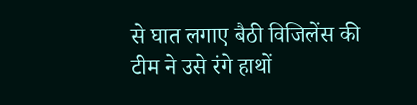से घात लगाए बैठी विजिलेंस की टीम ने उसे रंगे हाथों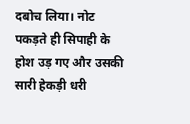दबोच लिया। नोट पकड़ते ही सिपाही के होश उड़ गए और उसकी सारी हेकड़ी धरी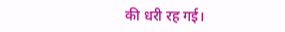की धरी रह गई।